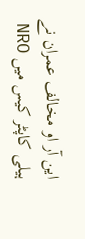این آر او مخالف عمران نے ہیلی کاپٹر کیس میں NRO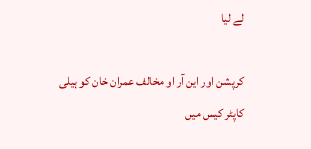لے لیا

کرپشن اور این آر او مخالف عمران خان کو ہیلی کاپٹر کیس میں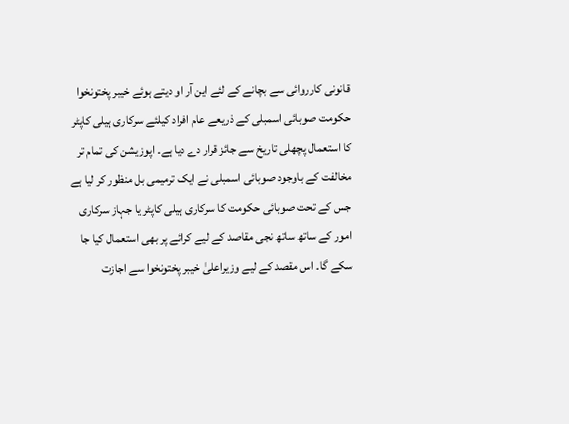قانونی کارروائی سے بچانے کے لئے این آر او دیتے ہوئے خیبر پختونخوا حکومت صوبائی اسمبلی کے ذریعے عام افراد کیلئے سرکاری ہیلی کاپٹر کا استعمال پچھلی تاریخ سے جائز قرار دے دیا ہے۔ اپوزیشن کی تمام تر مخالفت کے باوجود صوبائی اسمبلی نے ایک ترمیمی بل منظور کر لیا ہے جس کے تحت صوبائی حکومت کا سرکاری ہیلی کاپٹر یا جہاز سرکاری امور کے ساتھ ساتھ نجی مقاصد کے لیے کرائے پر بھی استعمال کیا جا سکے گا۔ اس مقصد کے لیے وزیراعلیٰ خیبر پختونخوا سے اجازت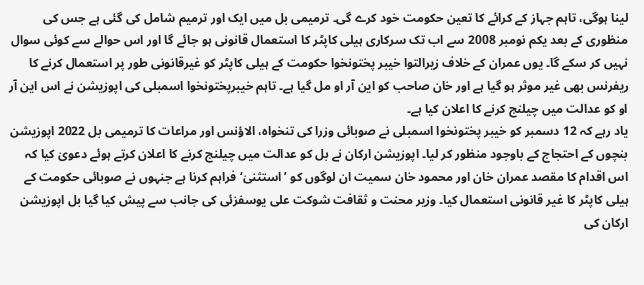لینا ہوگی، تاہم جہاز کے کرائے کا تعین حکومت خود کرے گی۔ ترمیمی بل میں ایک اور ترمیم شامل کی گئی ہے جس کی منظوری کے بعد یکم نومبر 2008 سے اب تک سرکاری ہیلی کاپٹر کا استعمال قانونی ہو جائے گا اور اس حوالے سے کوئی سوال نہیں کر سکے گا۔ یوں عمران کے خلاف زیرالتوا خیبر پختونخوا حکومت کے ہیلی کاپٹر کو غیرقانونی طور پر استعمال کرنے کا ریفرنس بھی غیر موثر ہو گیا ہے اور خان صاحب کو این آر او مل گیا ہے۔ تاہم خیبرپختونخوا اسمبلی کی اپوزیشن نے اس این آر او کو عدالت میں چیلنج کرنے کا اعلان کیا ہے۔
یاد رہے کہ 12 دسمبر کو خیبر پختونخوا اسمبلی نے صوبائی وزرا کی تنخواہ، الاؤنس اور مراعات کا ترمیمی بل 2022 اپوزیشن بنچوں کے احتجاج کے باوجود منظور کر لیا۔ اپوزیشن ارکان نے بل کو عدالت میں چیلنج کرنے کا اعلان کرتے ہوئے دعویٰ کیا کہ اس اقدام کا مقصد عمران خان اور محمود خان سمیت ان لوگوں کو ’استثنیٰ‘ فراہم کرنا ہے جنہوں نے صوبائی حکومت کے ہیلی کاپٹر کا غیر قانونی استعمال کیا۔ وزیر محنت و ثقافت شوکت علی یوسفزئی کی جانب سے پیش کیا گیا بل اپوزیشن ارکان کی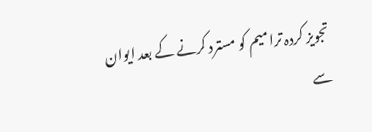تجویز کردہ ترامیم کو مسترد کرنے کے بعد ایوان سے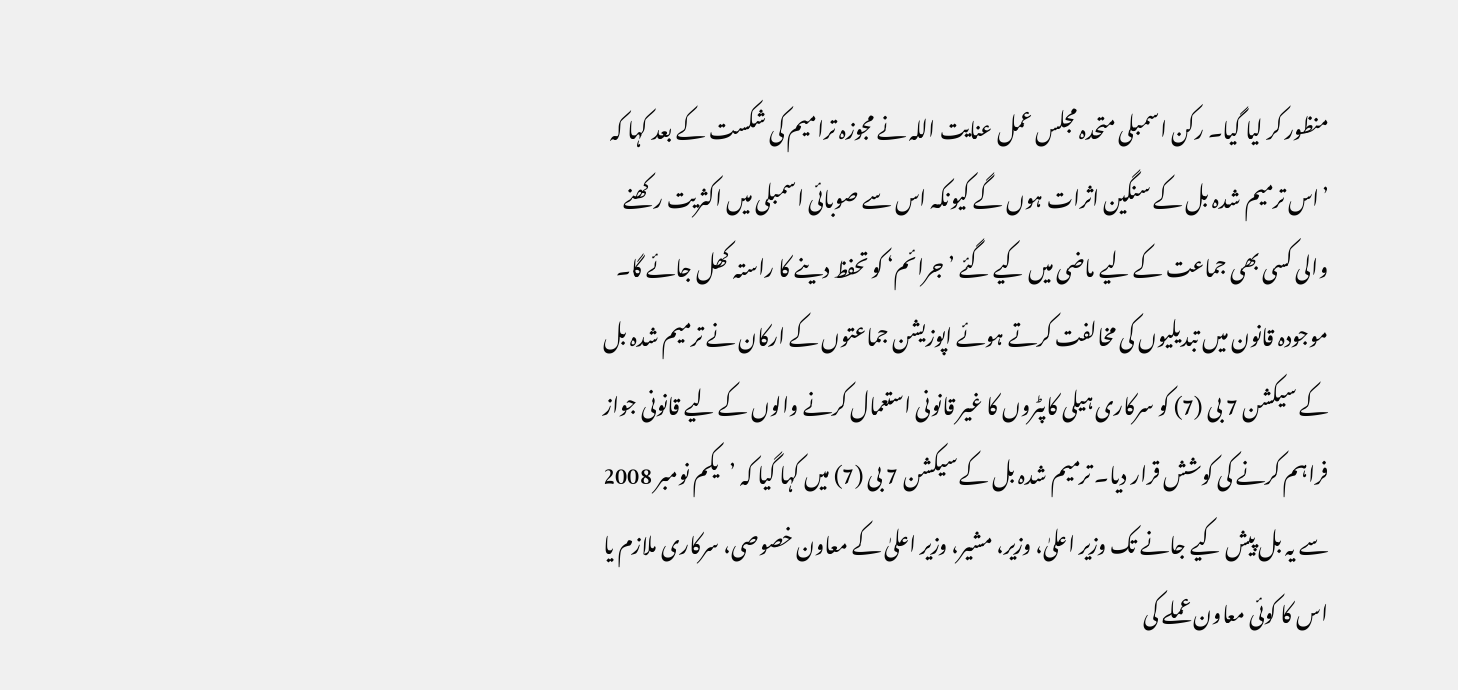منظور کر لیا گیا۔ رکن اسمبلی متحدہ مجلس عمل عنایت اللہ نے مجوزہ ترامیم کی شکست کے بعد کہا کہ ’اس ترمیم شدہ بل کے سنگین اثرات ہوں گے کیونکہ اس سے صوبائی اسمبلی میں اکثریت رکھنے والی کسی بھی جماعت کے لیے ماضی میں کیے گئے ’جرائم‘ کو تحفظ دینے کا راستہ کھل جائے گا۔
موجودہ قانون میں تبدیلیوں کی مخالفت کرتے ہوئے اپوزیشن جماعتوں کے ارکان نے ترمیم شدہ بل کے سیکشن 7 بی (7) کو سرکاری ہیلی کاپٹروں کا غیر قانونی استعمال کرنے والوں کے لیے قانونی جواز فراہم کرنے کی کوشش قرار دیا۔ ترمیم شدہ بل کے سیکشن 7 بی (7) میں کہا گیا کہ ’یکم نومبر 2008 سے یہ بل پیش کیے جانے تک وزیر اعلیٰ، وزیر، مشیر، وزیر اعلیٰ کے معاون خصوصی، سرکاری ملازم یا اس کا کوئی معاون عملے کی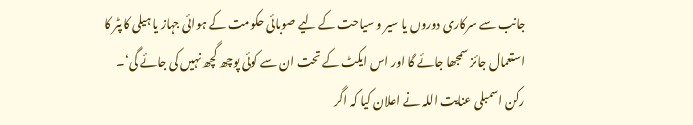جانب سے سرکاری دوروں یا سیر و سیاحت کے لیے صوبائی حکومت کے ہوائی جہاز یا ہیلی کاپٹر کا استعمال جائز سمجھا جائے گا اور اس ایکٹ کے تحت ان سے کوئی پوچھ گچھ نہیں کی جائے گی‘۔ رکن اسمبلی عنایت اللہ نے اعلان کیا کہ اگر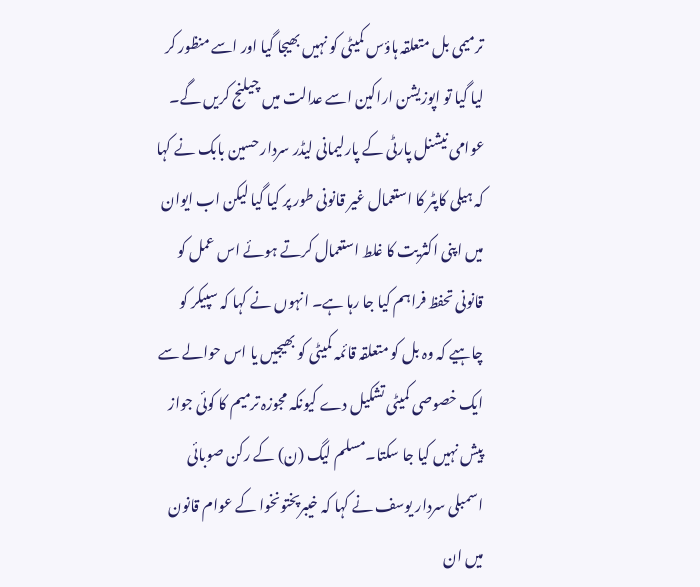ترمیمی بل متعلقہ ہاؤس کمیٹی کو نہیں بھیجا گیا اور اسے منظور کر لیا گیا تو اپوزیشن اراکین اسے عدالت میں چیلنج کریں گے۔
عوامی نیشنل پارٹی کے پارلیمانی لیڈر سردار حسین بابک نے کہا کہ ہیلی کاپٹر کا استعمال غیر قانونی طور پر کیا گیا لیکن اب ایوان میں اپنی اکثریت کا غلط استعمال کرتے ہوئے اس عمل کو قانونی تحفظ فراہم کیا جا رہا ہے۔ انہوں نے کہا کہ سپیکر کو چاہیے کہ وہ بل کو متعلقہ قائمہ کمیٹی کو بھیجیں یا اس حوالے سے ایک خصوصی کمیٹی تشکیل دے کیونکہ مجوزہ ترمیم کا کوئی جواز پیش نہیں کیا جا سکتا۔مسلم لیگ (ن) کے رکن صوبائی اسمبلی سردار یوسف نے کہا کہ خیبرپختونخوا کے عوام قانون میں ان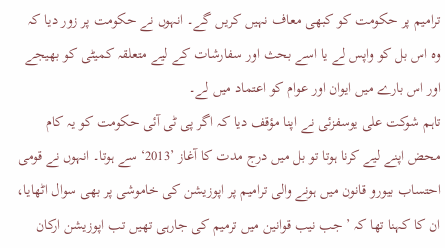ترامیم پر حکومت کو کبھی معاف نہیں کریں گے۔ انہوں نے حکومت پر زور دیا کہ وہ اس بل کو واپس لے یا اسے بحث اور سفارشات کے لیے متعلقہ کمیٹی کو بھیجے اور اس بارے میں ایوان اور عوام کو اعتماد میں لے۔
تاہم شوکت علی یوسفزئی نے اپنا مؤقف دیا کہ اگر پی ٹی آئی حکومت کو یہ کام محض اپنے لیے کرنا ہوتا تو بل میں درج مدت کا آغاز ’2013‘ سے ہوتا۔ انہوں نے قومی احتساب بیورو قانون میں ہونے والی ترامیم پر اپوزیشن کی خاموشی پر بھی سوال اٹھایا، ان کا کہنا تھا کہ ’جب نیب قوانین میں ترمیم کی جارہی تھیں تب اپوزیشن ارکان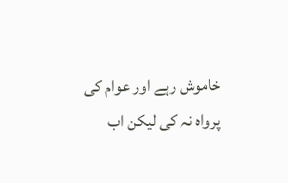خاموش رہے اور عوام کی پرواہ نہ کی لیکن اب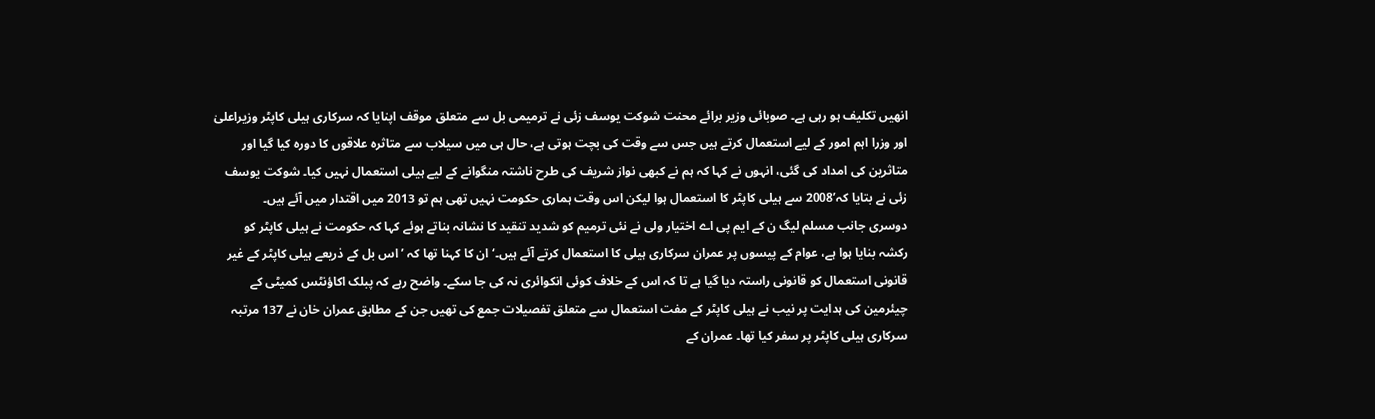انھیں تکلیف ہو رہی ہے۔ صوبائی وزیر برائے محنت شوکت یوسف زئی نے ترمیمی بل سے متعلق موقف اپنایا کہ سرکاری ہیلی کاپٹر وزیراعلیٰ اور وزرا اہم امور کے لیے استعمال کرتے ہیں جس سے وقت کی بچت ہوتی ہے، حال ہی میں سیلاب سے متاثرہ علاقوں کا دورہ کیا گیا اور متاثرین کی امداد کی گئی، انہوں نے کہا کہ ہم نے کبھی نواز شریف کی طرح ناشتہ منگوانے کے لیے ہیلی استعمال نہیں کیا۔ شوکت یوسف زئی نے بتایا کہ’2008 سے ہیلی کاپٹر کا استعمال ہوا لیکن اس وقت ہماری حکومت نہیں تھی ہم تو 2013 میں اقتدار میں آئے ہیں۔
دوسری جانب مسلم لیگ ن کے ایم پی اے اختیار ولی نے نئی ترمیم کو شدید تنقید کا نشانہ بناتے ہوئے کہا کہ حکومت نے ہیلی کاپٹر کو رکشہ بنایا ہوا ہے، عوام کے پیسوں پر عمران سرکاری ہیلی کا استعمال کرتے آئے ہیں۔‘ ان کا کہنا تھا کہ ’اس بل کے ذریعے ہیلی کاپٹر کے غیر قانونی استعمال کو قانونی راستہ دیا گیا ہے تا کہ اس کے خلاف کوئی انکوائری نہ کی جا سکے۔ واضح رہے کہ پبلک اکاؤنٹس کمیٹی کے چیئرمین کی ہدایت پر نیب نے ہیلی کاپٹر کے مفت استعمال سے متعلق تفصیلات جمع کی تھیں جن کے مطابق عمران خان نے 137 مرتبہ سرکاری ہیلی کاپٹر پر سفر کیا تھا۔ عمران کے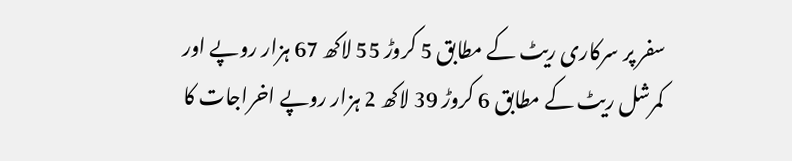سفر پر سرکاری ریٹ کے مطابق 5 کروڑ 55 لاکھ 67 ہزار روپے اور کمرشل ریٹ کے مطابق 6 کروڑ 39 لاکھ 2 ہزار روپے اخراجات کا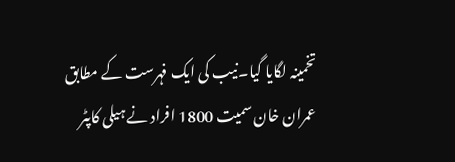تخمینہ لگایا گیا۔نیب کی ایک فہرست کے مطابق عمران خان سمیت 1800 افراد نے ہیلی کاپٹر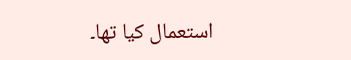استعمال کیا تھا۔